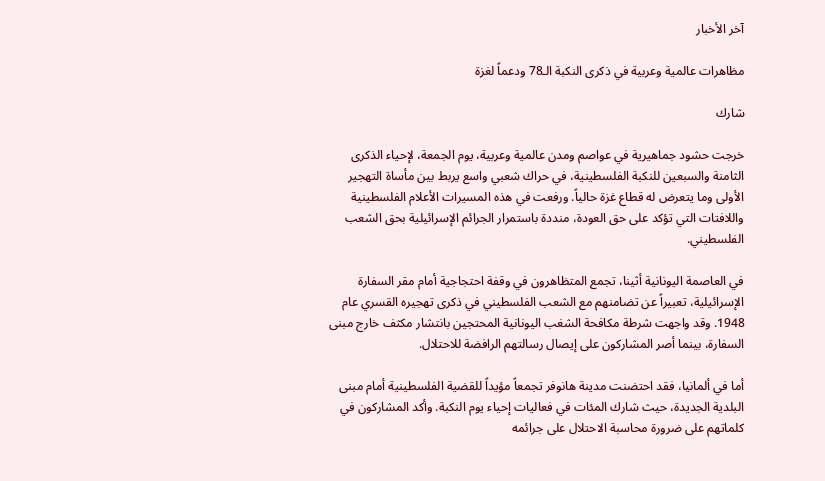آخر الأخبار

مظاهرات عالمية وعربية في ذكرى النكبة الـ78 ودعماً لغزة

شارك

خرجت حشود جماهيرية في عواصم ومدن عالمية وعربية، يوم الجمعة، لإحياء الذكرى الثامنة والسبعين للنكبة الفلسطينية، في حراك شعبي واسع يربط بين مأساة التهجير الأولى وما يتعرض له قطاع غزة حالياً. ورفعت في هذه المسيرات الأعلام الفلسطينية واللافتات التي تؤكد على حق العودة، منددة باستمرار الجرائم الإسرائيلية بحق الشعب الفلسطيني.

في العاصمة اليونانية أثينا، تجمع المتظاهرون في وقفة احتجاجية أمام مقر السفارة الإسرائيلية، تعبيراً عن تضامنهم مع الشعب الفلسطيني في ذكرى تهجيره القسري عام 1948. وقد واجهت شرطة مكافحة الشغب اليونانية المحتجين بانتشار مكثف خارج مبنى السفارة، بينما أصر المشاركون على إيصال رسالتهم الرافضة للاحتلال.

أما في ألمانيا، فقد احتضنت مدينة هانوفر تجمعاً مؤيداً للقضية الفلسطينية أمام مبنى البلدية الجديدة، حيث شارك المئات في فعاليات إحياء يوم النكبة. وأكد المشاركون في كلماتهم على ضرورة محاسبة الاحتلال على جرائمه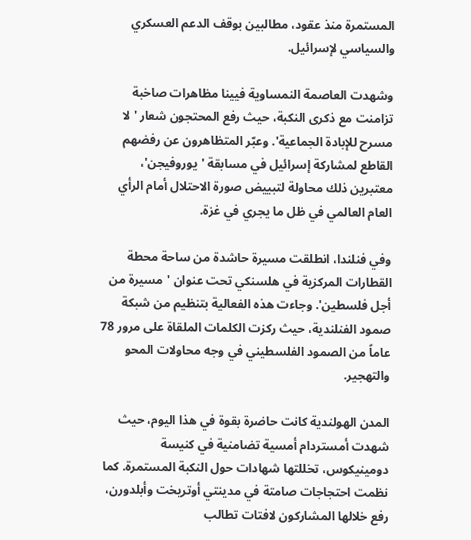المستمرة منذ عقود، مطالبين بوقف الدعم العسكري والسياسي لإسرائيل.

وشهدت العاصمة النمساوية فيينا مظاهرات صاخبة تزامنت مع ذكرى النكبة، حيث رفع المحتجون شعار 'لا مسرح للإبادة الجماعية'. وعبّر المتظاهرون عن رفضهم القاطع لمشاركة إسرائيل في مسابقة 'يوروفيجن'، معتبرين ذلك محاولة لتبييض صورة الاحتلال أمام الرأي العام العالمي في ظل ما يجري في غزة.

وفي فنلندا، انطلقت مسيرة حاشدة من ساحة محطة القطارات المركزية في هلسنكي تحت عنوان 'مسيرة من أجل فلسطين'. وجاءت هذه الفعالية بتنظيم من شبكة صمود الفنلندية، حيث ركزت الكلمات الملقاة على مرور 78 عاماً من الصمود الفلسطيني في وجه محاولات المحو والتهجير.

المدن الهولندية كانت حاضرة بقوة في هذا اليوم، حيث شهدت أمستردام أمسية تضامنية في كنيسة دومينيكوس، تخللتها شهادات حول النكبة المستمرة. كما نظمت احتجاجات صامتة في مدينتي أوتريخت وأبلدورن، رفع خلالها المشاركون لافتات تطالب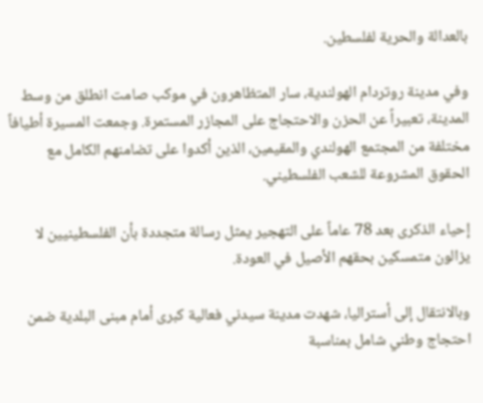بالعدالة والحرية لفلسطين.

وفي مدينة روتردام الهولندية، سار المتظاهرون في موكب صامت انطلق من وسط المدينة، تعبيراً عن الحزن والاحتجاج على المجازر المستمرة. وجمعت المسيرة أطيافاً مختلفة من المجتمع الهولندي والمقيمين، الذين أكدوا على تضامنهم الكامل مع الحقوق المشروعة للشعب الفلسطيني.

إحياء الذكرى بعد 78 عاماً على التهجير يمثل رسالة متجددة بأن الفلسطينيين لا يزالون متمسكين بحقهم الأصيل في العودة.

وبالانتقال إلى أستراليا، شهدت مدينة سيدني فعالية كبرى أمام مبنى البلدية ضمن احتجاج وطني شامل بمناسبة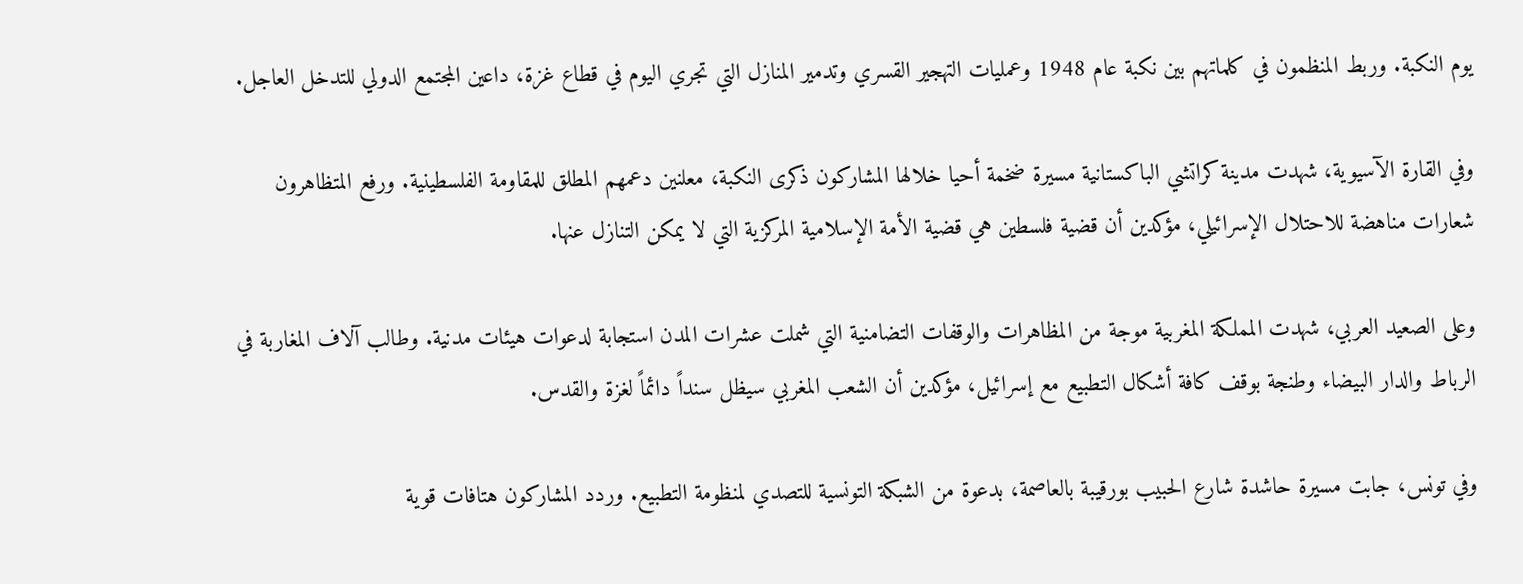يوم النكبة. وربط المنظمون في كلماتهم بين نكبة عام 1948 وعمليات التهجير القسري وتدمير المنازل التي تجري اليوم في قطاع غزة، داعين المجتمع الدولي للتدخل العاجل.

وفي القارة الآسيوية، شهدت مدينة كراتشي الباكستانية مسيرة ضخمة أحيا خلالها المشاركون ذكرى النكبة، معلنين دعمهم المطلق للمقاومة الفلسطينية. ورفع المتظاهرون شعارات مناهضة للاحتلال الإسرائيلي، مؤكدين أن قضية فلسطين هي قضية الأمة الإسلامية المركزية التي لا يمكن التنازل عنها.

وعلى الصعيد العربي، شهدت المملكة المغربية موجة من المظاهرات والوقفات التضامنية التي شملت عشرات المدن استجابة لدعوات هيئات مدنية. وطالب آلاف المغاربة في الرباط والدار البيضاء وطنجة بوقف كافة أشكال التطبيع مع إسرائيل، مؤكدين أن الشعب المغربي سيظل سنداً دائماً لغزة والقدس.

وفي تونس، جابت مسيرة حاشدة شارع الحبيب بورقيبة بالعاصمة، بدعوة من الشبكة التونسية للتصدي لمنظومة التطبيع. وردد المشاركون هتافات قوية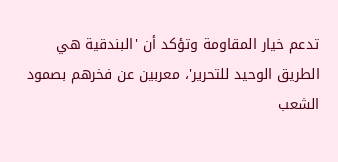تدعم خيار المقاومة وتؤكد أن 'البندقية هي الطريق الوحيد للتحرير'، معربين عن فخرهم بصمود الشعب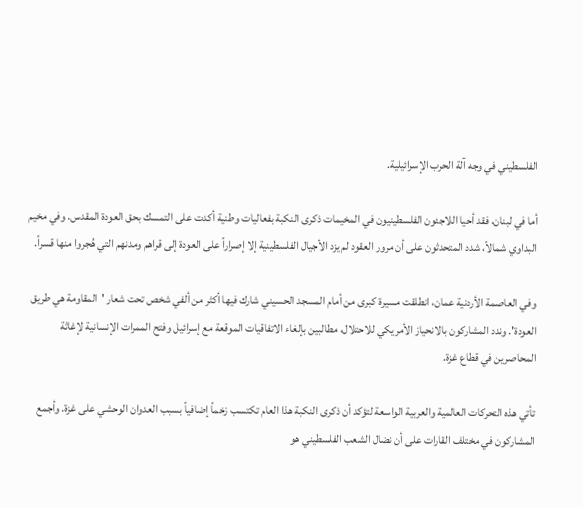الفلسطيني في وجه آلة الحرب الإسرائيلية.

أما في لبنان، فقد أحيا اللاجئون الفلسطينيون في المخيمات ذكرى النكبة بفعاليات وطنية أكدت على التمسك بحق العودة المقدس. وفي مخيم البداوي شمالاً، شدد المتحدثون على أن مرور العقود لم يزد الأجيال الفلسطينية إلا إصراراً على العودة إلى قراهم ومدنهم التي هُجروا منها قسراً.

وفي العاصمة الأردنية عمان، انطلقت مسيرة كبرى من أمام المسجد الحسيني شارك فيها أكثر من ألفي شخص تحت شعار 'المقاومة هي طريق العودة'. وندد المشاركون بالانحياز الأمريكي للاحتلال، مطالبين بإلغاء الاتفاقيات الموقعة مع إسرائيل وفتح الممرات الإنسانية لإغاثة المحاصرين في قطاع غزة.

تأتي هذه التحركات العالمية والعربية الواسعة لتؤكد أن ذكرى النكبة هذا العام تكتسب زخماً إضافياً بسبب العدوان الوحشي على غزة. وأجمع المشاركون في مختلف القارات على أن نضال الشعب الفلسطيني هو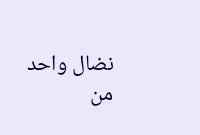نضال واحد من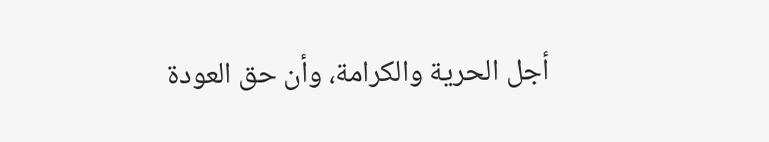أجل الحرية والكرامة، وأن حق العودة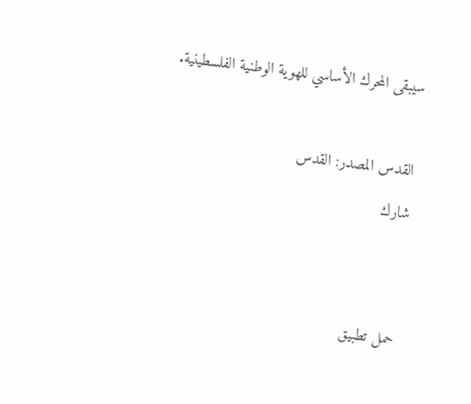سيبقى المحرك الأساسي للهوية الوطنية الفلسطينية.

القدس المصدر: القدس
شارك


حمل تطبيق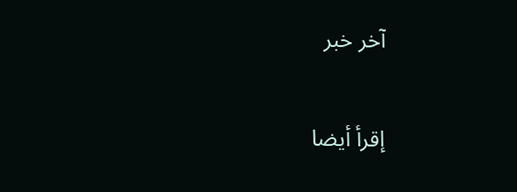آخر خبر

إقرأ أيضا